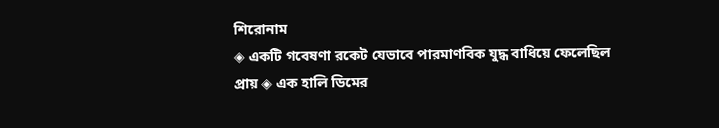শিরোনাম
◈ একটি গবেষণা রকেট যেভাবে পারমাণবিক যুদ্ধ বাধিয়ে ফেলেছিল প্রায় ◈ এক হালি ডিমের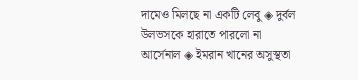দামেও মিলছে না একটি লেবু ◈ দুর্বল উলভসকে হারা‌তে পার‌লো না আর্সেনাল ◈ ইমরান খা‌নের অসুস্থতা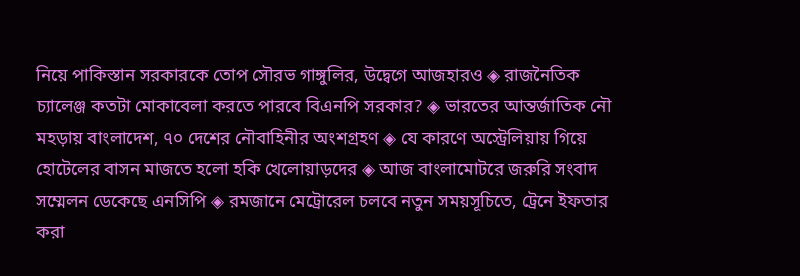নিয়ে পাকিস্তান সরকারকে তোপ সৌরভ গাঙ্গু‌লির, উদ্বেগে আজহারও ◈ রাজনৈতিক চ্যালেঞ্জ কতটা মোকাবেলা করতে পারবে বিএনপি সরকার? ◈ ভারতের আন্তর্জাতিক নৌ মহড়ায় বাংলাদেশ, ৭০ দেশের নৌবাহিনীর অংশগ্রহণ ◈ যে কারণে অস্ট্রেলিয়ায় গিয়ে হোটেলের বাসন মাজতে হলো হ‌কি খেলোয়াড়দের ◈ আজ বাংলামোটরে জরুরি সংবাদ সম্মেলন ডেকেছে এনসিপি ◈ রমজানে মেট্রোরেল চলবে নতুন সময়সূচিতে, ট্রেনে ইফতার করা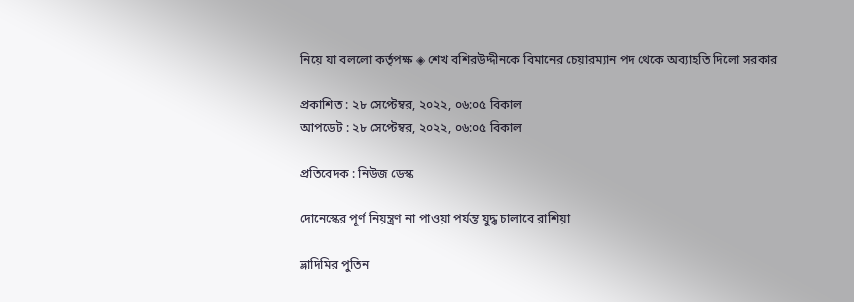নিয়ে যা বললো কর্তৃপক্ষ ◈ শেখ বশিরউদ্দীনকে বিমানের চেয়ারম্যান পদ থেকে অব্যাহতি দিলো সরকার

প্রকাশিত : ২৮ সেপ্টেম্বর, ২০২২, ০৬:০৫ বিকাল
আপডেট : ২৮ সেপ্টেম্বর, ২০২২, ০৬:০৫ বিকাল

প্রতিবেদক : নিউজ ডেস্ক

দোনেস্কের পূর্ণ নিয়ন্ত্রণ না পাওয়া পর্যন্ত যুদ্ধ চালাবে রাশিয়া

ভ্লাদিমির পুতিন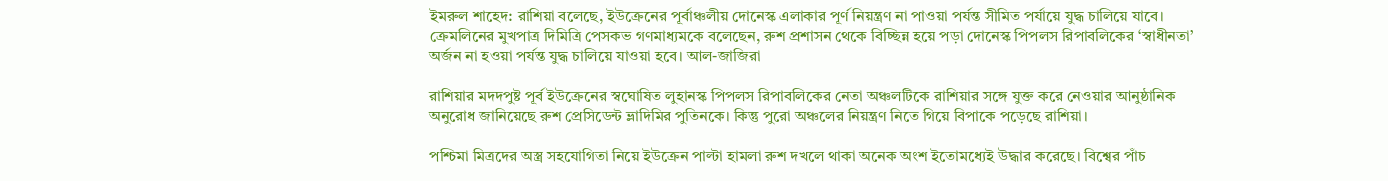ইমরুল শাহেদ: রাশিয়া বলেছে, ইউক্রেনের পূর্বাঞ্চলীয় দোনেস্ক এলাকার পূর্ণ নিয়ন্ত্রণ না পাওয়া পর্যন্ত সীমিত পর্যায়ে যুদ্ধ চালিয়ে যাবে। ক্রেমলিনের মুখপাত্র দিমিত্রি পেসকভ গণমাধ্যমকে বলেছেন, রুশ প্রশাসন থেকে বিচ্ছিন্ন হয়ে পড়া দোনেস্ক পিপলস রিপাবলিকের ‘স্বাধীনতা’ অর্জন না হওয়া পর্যন্ত যুদ্ধ চালিয়ে যাওয়া হবে। আল-জাজিরা

রাশিয়ার মদদপুষ্ট পূর্ব ইউক্রেনের স্বঘোষিত লুহানস্ক পিপলস রিপাবলিকের নেতা অঞ্চলটিকে রাশিয়ার সঙ্গে যুক্ত করে নেওয়ার আনুষ্ঠানিক অনুরোধ জানিয়েছে রুশ প্রেসিডেন্ট ভ্লাদিমির পুতিনকে। কিন্তু পুরো অঞ্চলের নিয়ন্ত্রণ নিতে গিয়ে বিপাকে পড়েছে রাশিয়া।

পশ্চিমা মিত্রদের অস্ত্র সহযোগিতা নিয়ে ইউক্রেন পাল্টা হামলা রুশ দখলে থাকা অনেক অংশ ইতোমধ্যেই উদ্ধার করেছে। বিশ্বের পাঁচ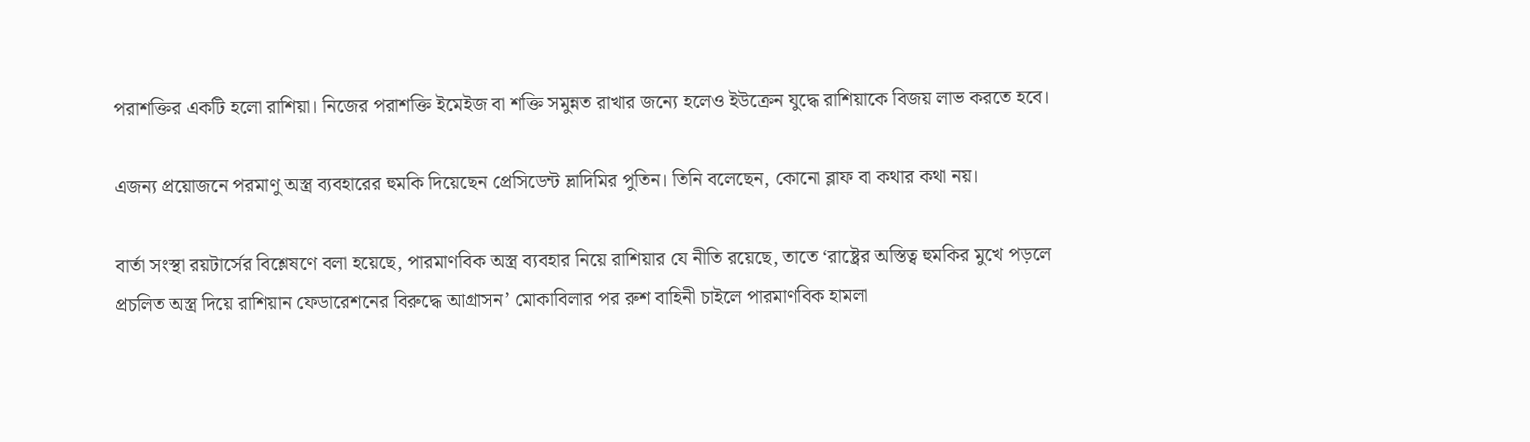পরাশক্তির একটি হলো রাশিয়া। নিজের পরাশক্তি ইমেইজ বা শক্তি সমুন্নত রাখার জন্যে হলেও ইউক্রেন যুদ্ধে রাশিয়াকে বিজয় লাভ করতে হবে।

এজন্য প্রয়োজনে পরমাণু অস্ত্র ব্যবহারের হুমকি দিয়েছেন প্রেসিডেন্ট ভ্লাদিমির পুতিন। তিনি বলেছেন, কোনো ব্লাফ বা কথার কথা নয়।

বার্তা সংস্থা রয়টার্সের বিশ্লেষণে বলা হয়েছে, পারমাণবিক অস্ত্র ব্যবহার নিয়ে রাশিয়ার যে নীতি রয়েছে, তাতে ‘রাষ্ট্রের অস্তিত্ব হুমকির মুখে পড়লে প্রচলিত অস্ত্র দিয়ে রাশিয়ান ফেডারেশনের বিরুদ্ধে আগ্রাসন’ মোকাবিলার পর রুশ বাহিনী চাইলে পারমাণবিক হামলা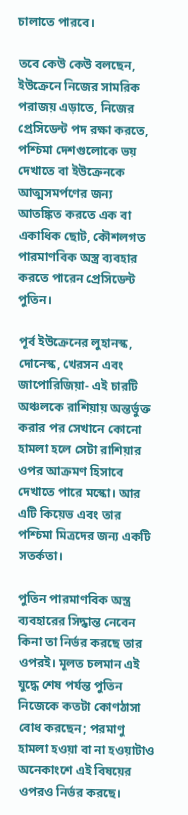চালাতে পারবে।

তবে কেউ কেউ বলছেন, ইউক্রেনে নিজের সামরিক পরাজয় এড়াতে, নিজের প্রেসিডেন্ট পদ রক্ষা করতে, পশ্চিমা দেশগুলোকে ভয় দেখাতে বা ইউক্রেনকে আত্মসমর্পণের জন্য আতঙ্কিত করতে এক বা একাধিক ছোট, কৌশলগত পারমাণবিক অস্ত্র ব্যবহার করতে পারেন প্রেসিডেন্ট পুতিন।

পূর্ব ইউক্রেনের লুহানস্ক, দোনেস্ক, খেরসন এবং জাপোরিজিয়া- এই চারটি অঞ্চলকে রাশিয়ায় অন্তর্ভুক্ত করার পর সেখানে কোনো হামলা হলে সেটা রাশিয়ার ওপর আক্রমণ হিসাবে দেখাতে পারে মস্কো। আর এটি কিয়েভ এবং তার পশ্চিমা মিত্রদের জন্য একটি সতর্কতা।

পুতিন পারমাণবিক অস্ত্র ব্যবহারের সিদ্ধান্ত নেবেন কিনা তা নির্ভর করছে তার ওপরই। মূলত চলমান এই যুদ্ধে শেষ পর্যন্ত পুতিন নিজেকে কতটা কোণঠাসা বোধ করছেন; পরমাণু হামলা হওয়া বা না হওয়াটাও অনেকাংশে এই বিষয়ের ওপরও নির্ভর করছে।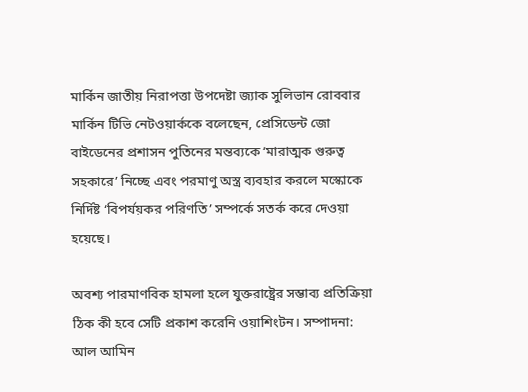মার্কিন জাতীয় নিরাপত্তা উপদেষ্টা জ্যাক সুলিভান রোববার মার্কিন টিভি নেটওয়ার্ককে বলেছেন, প্রেসিডেন্ট জো বাইডেনের প্রশাসন পুতিনের মন্তব্যকে ‘মারাত্মক গুরুত্ব সহকারে’ নিচ্ছে এবং পরমাণু অস্ত্র ব্যবহার করলে মস্কোকে নির্দিষ্ট ‘বিপর্যয়কর পরিণতি’ সম্পর্কে সতর্ক করে দেওয়া হয়েছে।

অবশ্য পারমাণবিক হামলা হলে যুক্তরাষ্ট্রের সম্ভাব্য প্রতিক্রিয়া ঠিক কী হবে সেটি প্রকাশ করেনি ওয়াশিংটন। সম্পাদনা: আল আমিন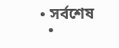• সর্বশেষ
  •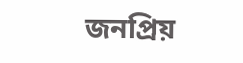জনপ্রিয়